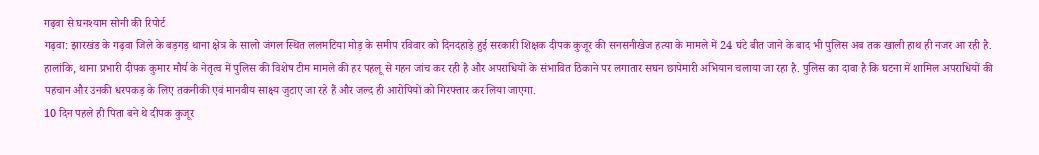गढ़वा से घनश्याम सोनी की रिपोर्ट
गढ़वा: झारखंड के गढ़वा जिले के बड़गड़ थाना क्षेत्र के सालो जंगल स्थित ललमटिया मोड़ के समीप रविवार को दिनदहाड़े हुई सरकारी शिक्षक दीपक कुजूर की सनसनीखेज हत्या के मामले में 24 घंटे बीत जाने के बाद भी पुलिस अब तक खाली हाथ ही नजर आ रही है. हालांकि, थाना प्रभारी दीपक कुमार मौर्य के नेतृत्व में पुलिस की विशेष टीम मामले की हर पहलू से गहन जांच कर रही है और अपराधियों के संभावित ठिकाने पर लगातार सघन छापेमारी अभियान चलाया जा रहा है. पुलिस का दावा है कि घटना में शामिल अपराधियों की पहचान और उनकी धरपकड़ के लिए तकनीकी एवं मानवीय साक्ष्य जुटाए जा रहे हैं और जल्द ही आरोपियों को गिरफ्तार कर लिया जाएगा.
10 दिन पहले ही पिता बने थे दीपक कुजूर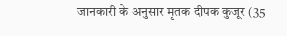जानकारी के अनुसार मृतक दीपक कुजूर (35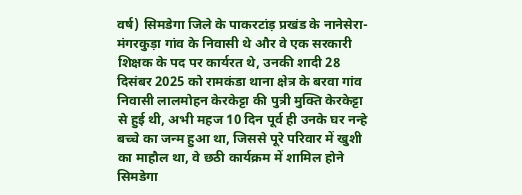वर्ष) सिमडेगा जिले के पाकरटांड़ प्रखंड के नानेसेरा-मंगरकुड़ा गांव के निवासी थे और वे एक सरकारी शिक्षक के पद पर कार्यरत थे, उनकी शादी 28 दिसंबर 2025 को रामकंडा थाना क्षेत्र के बरवा गांव निवासी लालमोहन केरकेट्टा की पुत्री मुक्ति केरकेट्टा से हुई थी, अभी महज 10 दिन पूर्व ही उनके घर नन्हे बच्चे का जन्म हुआ था, जिससे पूरे परिवार में खुशी का माहौल था, वे छठी कार्यक्रम में शामिल होने सिमडेगा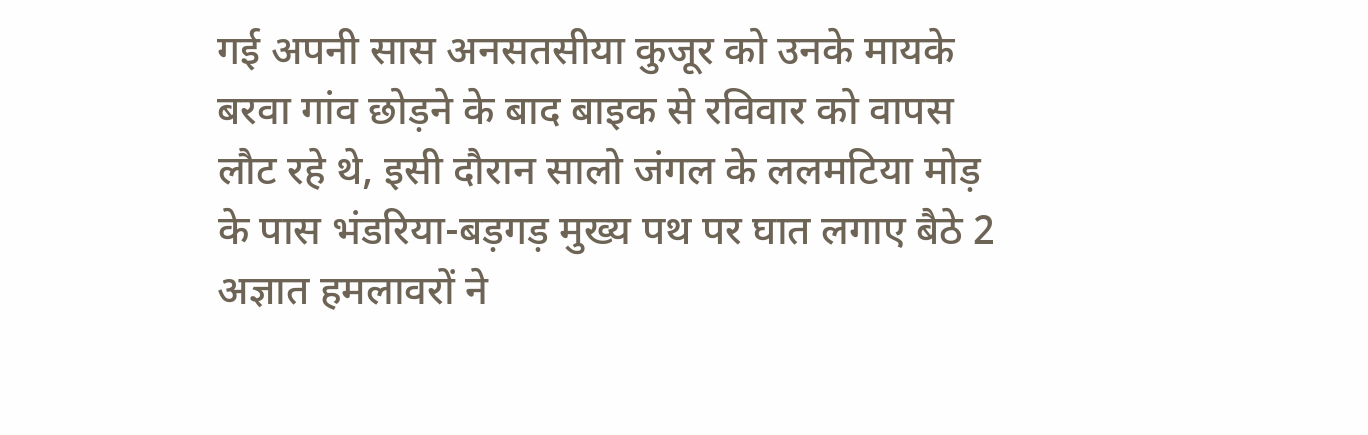गई अपनी सास अनसतसीया कुजूर को उनके मायके बरवा गांव छोड़ने के बाद बाइक से रविवार को वापस लौट रहे थे, इसी दौरान सालो जंगल के ललमटिया मोड़ के पास भंडरिया-बड़गड़ मुख्य पथ पर घात लगाए बैठे 2 अज्ञात हमलावरों ने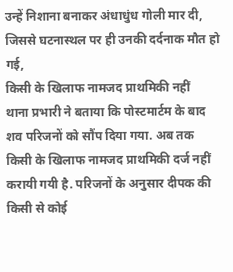उन्हें निशाना बनाकर अंधाधुंध गोली मार दी, जिससे घटनास्थल पर ही उनकी दर्दनाक मौत हो गई,
किसी के खिलाफ नामजद प्राथमिकी नहीं
थाना प्रभारी ने बताया कि पोस्टमार्टम के बाद शव परिजनों को सौंप दिया गया. अब तक किसी के खिलाफ नामजद प्राथमिकी दर्ज नहीं करायी गयी है. परिजनों के अनुसार दीपक की किसी से कोई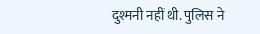दुश्मनी नहीं थी. पुलिस ने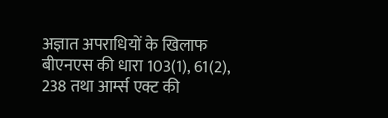अज्ञात अपराधियों के खिलाफ बीएनएस की धारा 103(1), 61(2), 238 तथा आर्म्स एक्ट की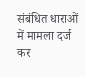संबंधित धाराओं में मामला दर्ज कर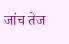जांच तेज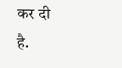कर दी है.